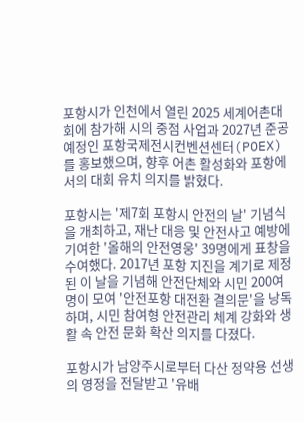포항시가 인천에서 열린 2025 세계어촌대회에 참가해 시의 중점 사업과 2027년 준공 예정인 포항국제전시컨벤션센터(POEX)를 홍보했으며, 향후 어촌 활성화와 포항에서의 대회 유치 의지를 밝혔다.

포항시는 '제7회 포항시 안전의 날' 기념식을 개최하고, 재난 대응 및 안전사고 예방에 기여한 '올해의 안전영웅' 39명에게 표창을 수여했다. 2017년 포항 지진을 계기로 제정된 이 날을 기념해 안전단체와 시민 200여 명이 모여 '안전포항 대전환 결의문'을 낭독하며, 시민 참여형 안전관리 체계 강화와 생활 속 안전 문화 확산 의지를 다졌다.

포항시가 남양주시로부터 다산 정약용 선생의 영정을 전달받고 '유배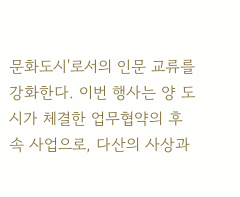문화도시'로서의 인문 교류를 강화한다. 이번 행사는 양 도시가 체결한 업무협약의 후속 사업으로, 다산의 사상과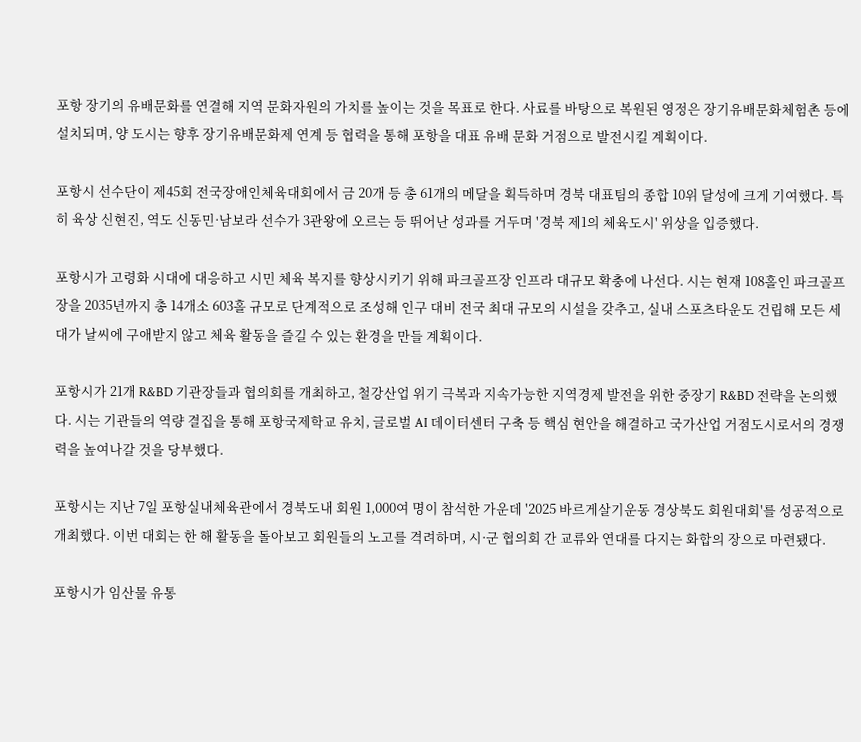포항 장기의 유배문화를 연결해 지역 문화자원의 가치를 높이는 것을 목표로 한다. 사료를 바탕으로 복원된 영정은 장기유배문화체험촌 등에 설치되며, 양 도시는 향후 장기유배문화제 연계 등 협력을 통해 포항을 대표 유배 문화 거점으로 발전시킬 계획이다.

포항시 선수단이 제45회 전국장애인체육대회에서 금 20개 등 총 61개의 메달을 획득하며 경북 대표팀의 종합 10위 달성에 크게 기여했다. 특히 육상 신현진, 역도 신동민·남보라 선수가 3관왕에 오르는 등 뛰어난 성과를 거두며 '경북 제1의 체육도시' 위상을 입증했다.

포항시가 고령화 시대에 대응하고 시민 체육 복지를 향상시키기 위해 파크골프장 인프라 대규모 확충에 나선다. 시는 현재 108홀인 파크골프장을 2035년까지 총 14개소 603홀 규모로 단계적으로 조성해 인구 대비 전국 최대 규모의 시설을 갖추고, 실내 스포츠타운도 건립해 모든 세대가 날씨에 구애받지 않고 체육 활동을 즐길 수 있는 환경을 만들 계획이다.

포항시가 21개 R&BD 기관장들과 협의회를 개최하고, 철강산업 위기 극복과 지속가능한 지역경제 발전을 위한 중장기 R&BD 전략을 논의했다. 시는 기관들의 역량 결집을 통해 포항국제학교 유치, 글로벌 AI 데이터센터 구축 등 핵심 현안을 해결하고 국가산업 거점도시로서의 경쟁력을 높여나갈 것을 당부했다.

포항시는 지난 7일 포항실내체육관에서 경북도내 회원 1,000여 명이 참석한 가운데 '2025 바르게살기운동 경상북도 회원대회'를 성공적으로 개최했다. 이번 대회는 한 해 활동을 돌아보고 회원들의 노고를 격려하며, 시·군 협의회 간 교류와 연대를 다지는 화합의 장으로 마련됐다.

포항시가 임산물 유통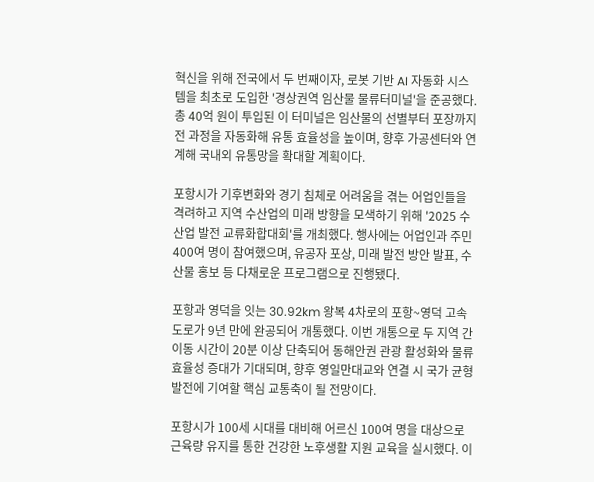혁신을 위해 전국에서 두 번째이자, 로봇 기반 AI 자동화 시스템을 최초로 도입한 '경상권역 임산물 물류터미널'을 준공했다. 총 40억 원이 투입된 이 터미널은 임산물의 선별부터 포장까지 전 과정을 자동화해 유통 효율성을 높이며, 향후 가공센터와 연계해 국내외 유통망을 확대할 계획이다.

포항시가 기후변화와 경기 침체로 어려움을 겪는 어업인들을 격려하고 지역 수산업의 미래 방향을 모색하기 위해 '2025 수산업 발전 교류화합대회'를 개최했다. 행사에는 어업인과 주민 400여 명이 참여했으며, 유공자 포상, 미래 발전 방안 발표, 수산물 홍보 등 다채로운 프로그램으로 진행됐다.

포항과 영덕을 잇는 30.92km 왕복 4차로의 포항~영덕 고속도로가 9년 만에 완공되어 개통했다. 이번 개통으로 두 지역 간 이동 시간이 20분 이상 단축되어 동해안권 관광 활성화와 물류 효율성 증대가 기대되며, 향후 영일만대교와 연결 시 국가 균형발전에 기여할 핵심 교통축이 될 전망이다.

포항시가 100세 시대를 대비해 어르신 100여 명을 대상으로 근육량 유지를 통한 건강한 노후생활 지원 교육을 실시했다. 이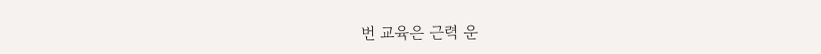번 교육은 근력 운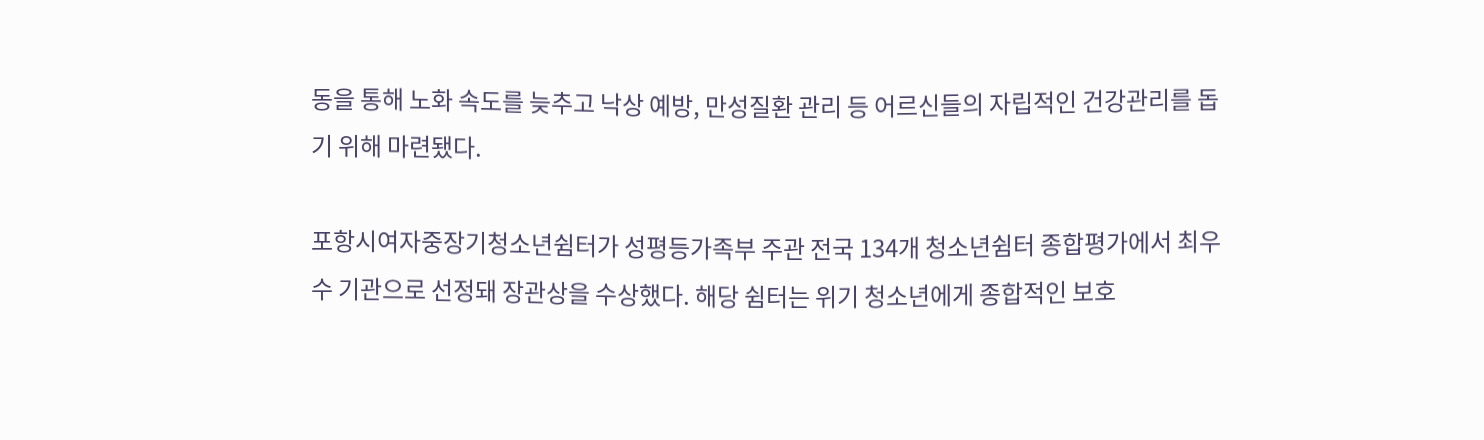동을 통해 노화 속도를 늦추고 낙상 예방, 만성질환 관리 등 어르신들의 자립적인 건강관리를 돕기 위해 마련됐다.

포항시여자중장기청소년쉼터가 성평등가족부 주관 전국 134개 청소년쉼터 종합평가에서 최우수 기관으로 선정돼 장관상을 수상했다. 해당 쉼터는 위기 청소년에게 종합적인 보호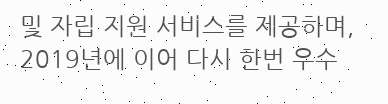및 자립 지원 서비스를 제공하며, 2019년에 이어 다시 한번 우수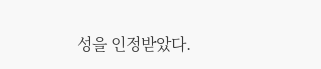성을 인정받았다.